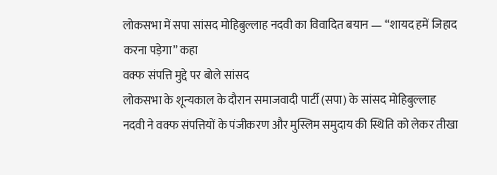लोकसभा में सपा सांसद मोहिबुल्लाह नदवी का विवादित बयान — “शायद हमें जिहाद करना पड़ेगा” कहा
वक्फ संपत्ति मुद्दे पर बोले सांसद
लोकसभा के शून्यकाल के दौरान समाजवादी पार्टी (सपा) के सांसद मोहिबुल्लाह नदवी ने वक्फ संपत्तियों के पंजीकरण और मुस्लिम समुदाय की स्थिति को लेकर तीखा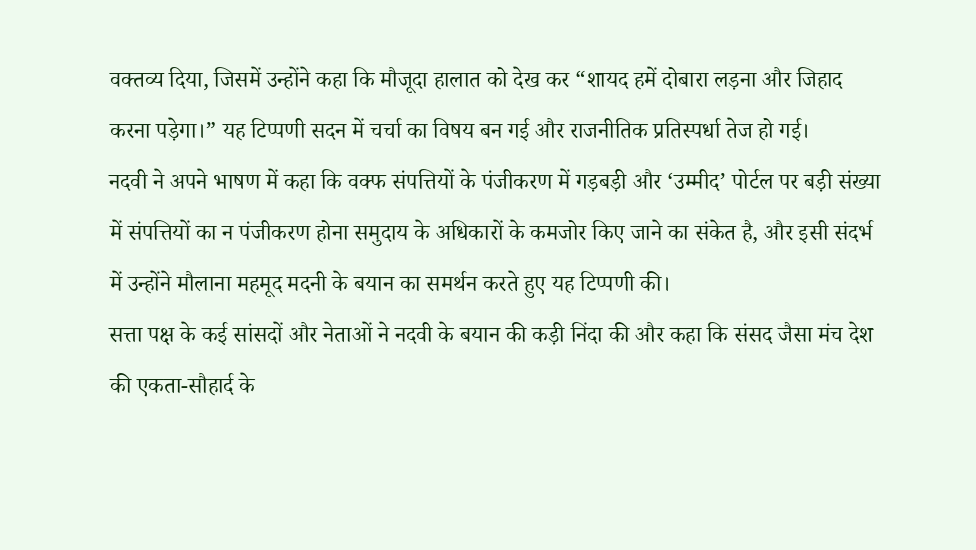वक्तव्य दिया, जिसमें उन्होंने कहा कि मौजूदा हालात को देख कर “शायद हमें दोबारा लड़ना और जिहाद करना पड़ेगा।” यह टिप्पणी सदन में चर्चा का विषय बन गई और राजनीतिक प्रतिस्पर्धा तेज हो गई।
नदवी ने अपने भाषण में कहा कि वक्फ संपत्तियों के पंजीकरण में गड़बड़ी और ‘उम्मीद’ पोर्टल पर बड़ी संख्या में संपत्तियों का न पंजीकरण होना समुदाय के अधिकारों के कमजोर किए जाने का संकेत है, और इसी संदर्भ में उन्होंने मौलाना महमूद मदनी के बयान का समर्थन करते हुए यह टिप्पणी की।
सत्ता पक्ष के कई सांसदों और नेताओं ने नदवी के बयान की कड़ी निंदा की और कहा कि संसद जैसा मंच देश की एकता-सौहार्द के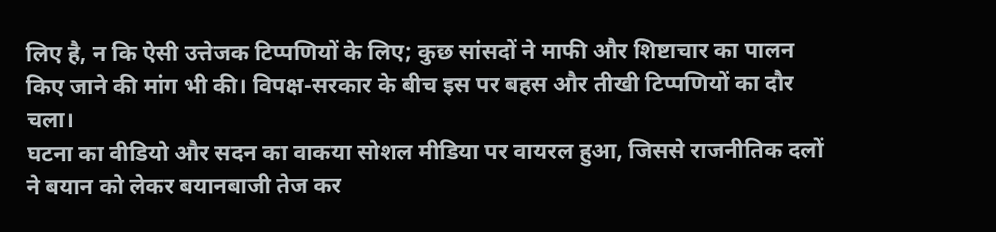लिए है, न कि ऐसी उत्तेजक टिप्पणियों के लिए; कुछ सांसदों ने माफी और शिष्टाचार का पालन किए जाने की मांग भी की। विपक्ष-सरकार के बीच इस पर बहस और तीखी टिप्पणियों का दौर चला।
घटना का वीडियो और सदन का वाकया सोशल मीडिया पर वायरल हुआ, जिससे राजनीतिक दलों ने बयान को लेकर बयानबाजी तेज कर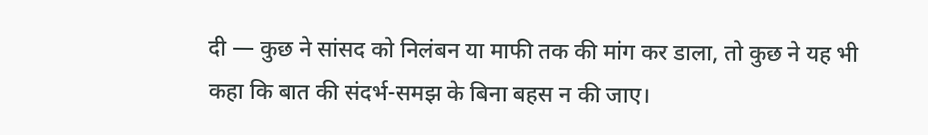दी — कुछ ने सांसद को निलंबन या माफी तक की मांग कर डाला, तो कुछ ने यह भी कहा कि बात की संदर्भ-समझ के बिना बहस न की जाए।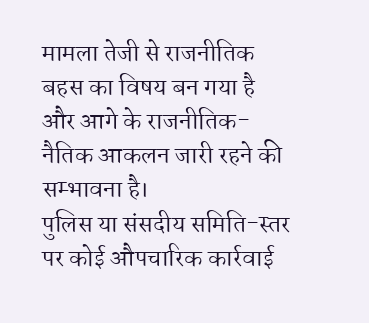मामला तेजी से राजनीतिक बहस का विषय बन गया है और आगे के राजनीतिक-नैतिक आकलन जारी रहने की सम्भावना है।
पुलिस या संसदीय समिति-स्तर पर कोई औपचारिक कार्रवाई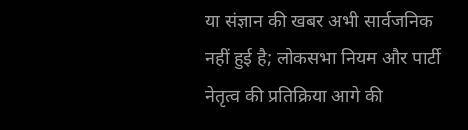या संज्ञान की खबर अभी सार्वजनिक नहीं हुई है; लोकसभा नियम और पार्टी नेतृत्व की प्रतिक्रिया आगे की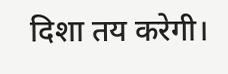दिशा तय करेगी।